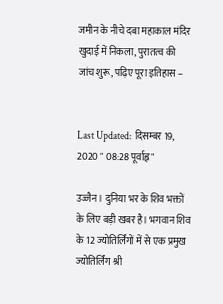जमीन के नीचे दबा महाकाल मंदिर खुदाई में निकला, पुरातत्व की जांच शुरू, पढ़िए पूरा इतिहास –


Last Updated:  दिसम्बर 19, 2020 " 08:28 पूर्वाह्न"

उज्जैन। दुनिया भर के शिव भक्तों के लिए बड़ी खबर है। भगवान शिव के 12 ज्योतिर्लिंगों में से एक प्रमुख ज्योतिर्लिंग श्री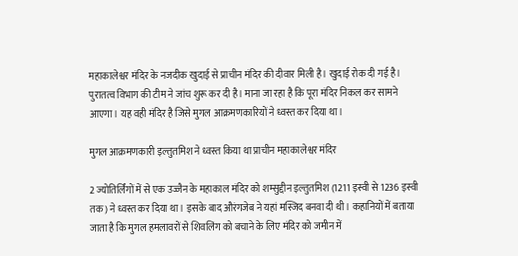महाकालेश्वर मंदिर के नजदीक खुदाई से प्राचीन मंदिर की दीवार मिली है। खुदाई रोक दी गई है। पुरातत्व विभाग की टीम ने जांच शुरू कर दी है। माना जा रहा है कि पूरा मंदिर निकल कर सामने आएगा। यह वही मंदिर है जिसे मुगल आक्रमणकारियों ने ध्वस्त कर दिया था।

मुगल आक्रमणकारी इल्तुतमिश ने ध्वस्त किया था प्राचीन महाकालेश्वर मंदिर

2 ज्योतिर्लिंगों में से एक उज्जैन के महाकाल मंदिर को शम्सुद्दीन इल्तुतमिश (1211 इस्वी से 1236 इस्वी तक) ने ध्वस्त कर दिया था। इसके बाद औरंगजेब ने यहां मस्जिद बनवा दी थी। कहानियों में बताया जाता है कि मुगल हमलावरों से शिवलिंग को बचाने के लिए मंदिर को जमीन में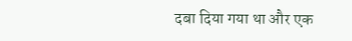दबा दिया गया था और एक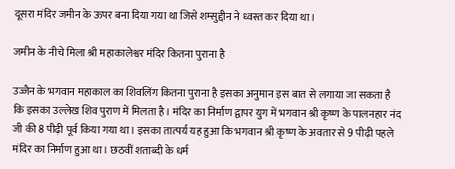दूसरा मंदिर जमीन के ऊपर बना दिया गया था जिसे शम्सुद्दीन ने ध्वस्त कर दिया था।

जमीन के नीचे मिला श्री महाकालेश्वर मंदिर कितना पुराना है

उज्जैन के भगवान महाकाल का शिवलिंग कितना पुराना है इसका अनुमान इस बात से लगाया जा सकता है कि इसका उल्लेख शिव पुराण में मिलता है। मंदिर का निर्माण द्वापर युग में भगवान श्री कृष्ण के पालनहार नंद जी की 8 पीढ़ी पूर्व किया गया था। इसका तात्पर्य यह हुआ कि भगवान श्री कृष्ण के अवतार से 9 पीढ़ी पहले मंदिर का निर्माण हुआ था। छठवीं शताब्दी के धर्म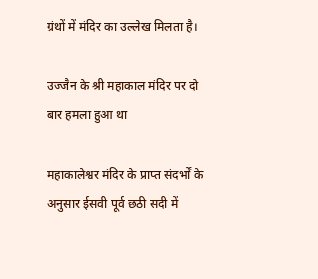ग्रंथों में मंदिर का उल्लेख मिलता है।

उज्जैन के श्री महाकाल मंदिर पर दो बार हमला हुआ था

महाकालेश्वर मंदिर के प्राप्त संदर्भों के अनुसार ईसवी पूर्व छठी सदी में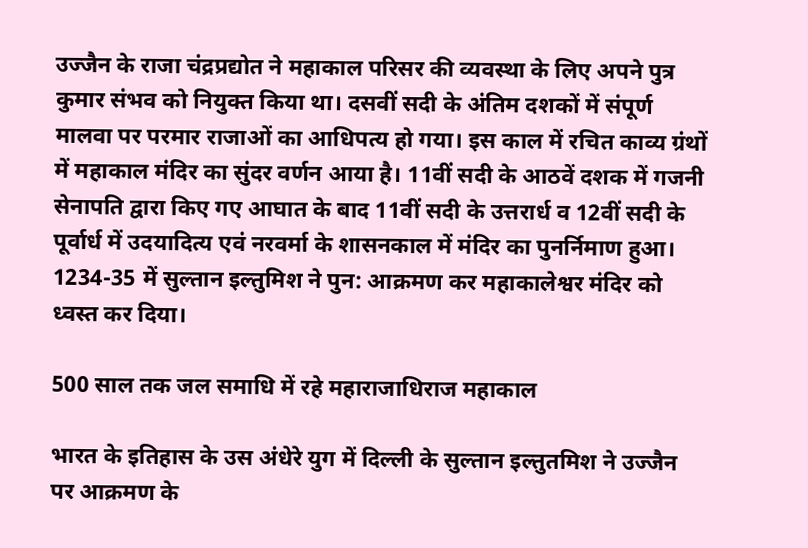उज्जैन के राजा चंद्रप्रद्योत ने महाकाल परिसर की व्यवस्था के लिए अपने पुत्र कुमार संभव को नियुक्त किया था। दसवीं सदी के अंतिम दशकों में संपूर्ण मालवा पर परमार राजाओं का आधिपत्य हो गया। इस काल में रचित काव्य ग्रंथों में महाकाल मंदिर का सुंदर वर्णन आया है। 11वीं सदी के आठवें दशक में गजनी सेनापति द्वारा किए गए आघात के बाद 11वीं सदी के उत्तरार्ध व 12वीं सदी के पूर्वार्ध में उदयादित्य एवं नरवर्मा के शासनकाल में मंदिर का पुनर्निमाण हुआ। 1234-35 में सुल्तान इल्तुमिश ने पुन: आक्रमण कर महाकालेश्वर मंदिर को ध्वस्त कर दिया।

500 साल तक जल समाधि में रहे महाराजाधिराज महाकाल

भारत के इतिहास के उस अंधेरे युग में दिल्ली के सुल्तान इल्तुतमिश ने उज्जैन पर आक्रमण के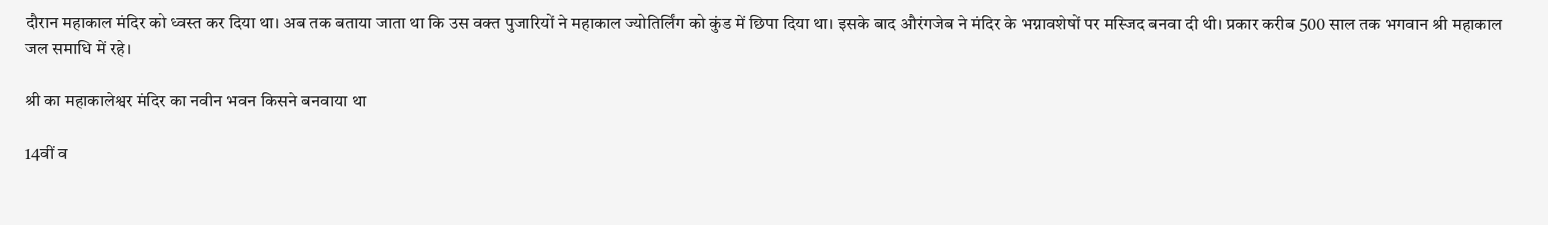दौरान महाकाल मंदिर को ध्वस्त कर दिया था। अब तक बताया जाता था कि उस वक्त पुजारियों ने महाकाल ज्योतिर्लिंग को कुंड में छिपा दिया था। इसके बाद औरंगजेब ने मंदिर के भग्नावशेषों पर मस्जिद बनवा दी थी। प्रकार करीब 500 साल तक भगवान श्री महाकाल जल समाधि में रहे।

श्री का महाकालेश्वर मंदिर का नवीन भवन किसने बनवाया था

14वीं व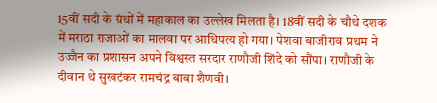15वीं सदी के ग्रंथों में महाकाल का उल्लेख मिलता है। 18वीं सदी के चौथे दशक में मराठा राजाओं का मालवा पर आधिपत्य हो गया। पेशवा बाजीराव प्रथम ने उज्जैन का प्रशासन अपने विश्वस्त सरदार राणौजी शिंदे को सौंपा। राणौजी के दीवान थे सुखटंकर रामचंद्र बाबा शैणवी।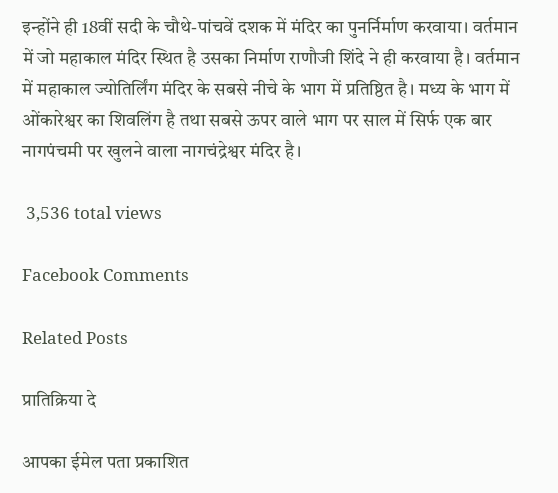इन्होंने ही 18वीं सदी के चौथे-पांचवें दशक में मंदिर का पुनर्निर्माण करवाया। वर्तमान में जो महाकाल मंदिर स्थित है उसका निर्माण राणौजी शिंदे ने ही करवाया है। वर्तमान में महाकाल ज्योतिर्लिंग मंदिर के सबसे नीचे के भाग में प्रतिष्ठित है। मध्य के भाग में ओंकारेश्वर का शिवलिंग है तथा सबसे ऊपर वाले भाग पर साल में सिर्फ एक बार नागपंचमी पर खुलने वाला नागचंद्रेश्वर मंदिर है।

 3,536 total views

Facebook Comments

Related Posts

प्रातिक्रिया दे

आपका ईमेल पता प्रकाशित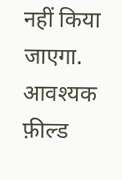नहीं किया जाएगा. आवश्यक फ़ील्ड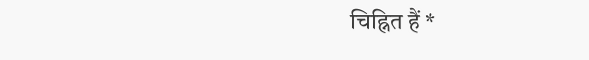चिह्नित हैं *